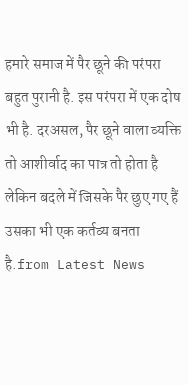हमारे समाज में पैर छूने की परंपरा बहुत पुरानी है. इस परंपरा में एक दोष भी है. दरअसल, पैर छूने वाला व्यक्ति तो आशीर्वाद का पात्र तो होता है लेकिन बदले में जिसके पैर छुए गए हैं उसका भी एक कर्तव्य बनता है.from Latest News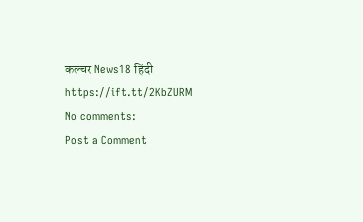कल्चर News18 हिंदी https://ift.tt/2KbZURM
No comments:
Post a Comment